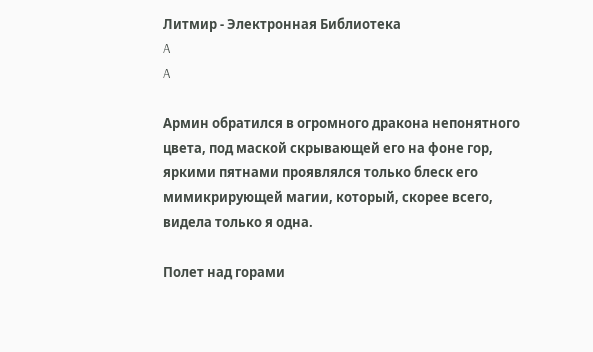Литмир - Электронная Библиотека
A
A

Армин обратился в огромного дракона непонятного цвета, под маской скрывающей его на фоне гор, яркими пятнами проявлялся только блеск его мимикрирующей магии, который, скорее всего, видела только я одна.

Полет над горами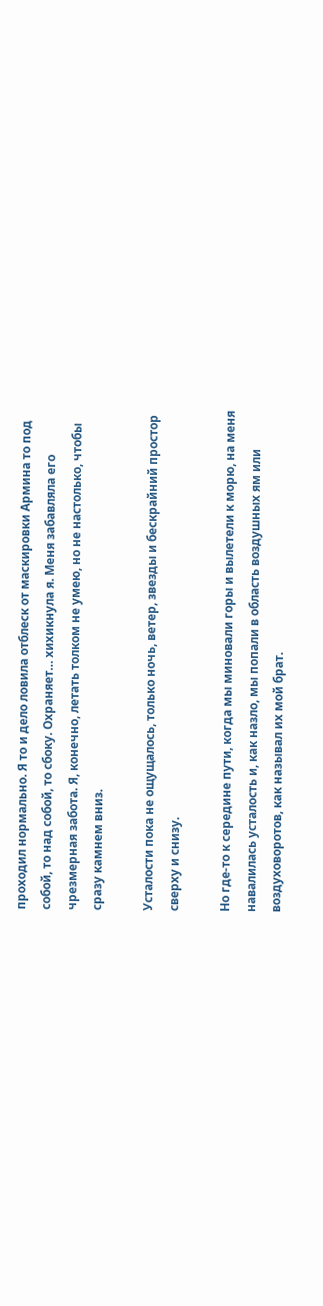проходил нормально. Я то и дело ловила отблеск от маскировки Армина то под собой, то над собой, то сбоку. Охраняет… хихикнула я. Меня забавляла его чрезмерная забота. Я, конечно, летать толком не умею, но не настолько, чтобы сразу камнем вниз.

Усталости пока не ощущалось, только ночь, ветер, звезды и бескрайний простор сверху и снизу.

Но где-то к середине пути, когда мы миновали горы и вылетели к морю, на меня навалилась усталость и, как назло, мы попали в область воздушных ям или воздуховоротов, как называл их мой брат.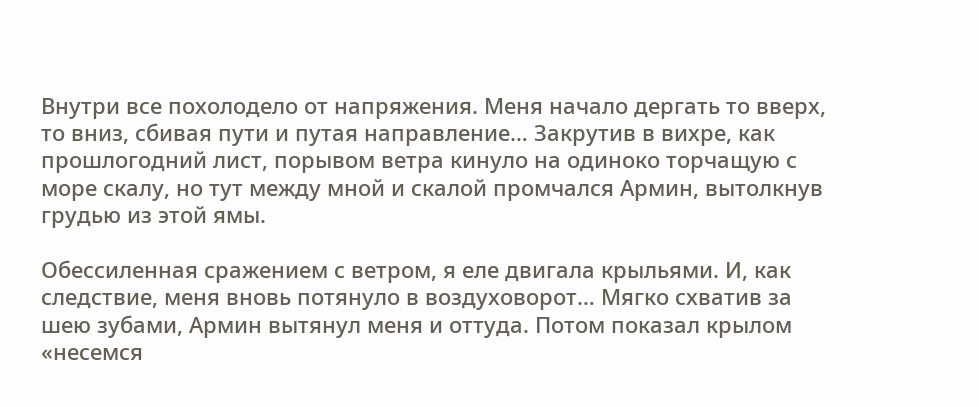Внутри все похолодело от напряжения. Меня начало дергать то вверх, то вниз, сбивая пути и путая направление… Закрутив в вихре, как прошлогодний лист, порывом ветра кинуло на одиноко торчащую с море скалу, но тут между мной и скалой промчался Армин, вытолкнув грудью из этой ямы.

Обессиленная сражением с ветром, я еле двигала крыльями. И, как следствие, меня вновь потянуло в воздуховорот… Мягко схватив за шею зубами, Армин вытянул меня и оттуда. Потом показал крылом «несемся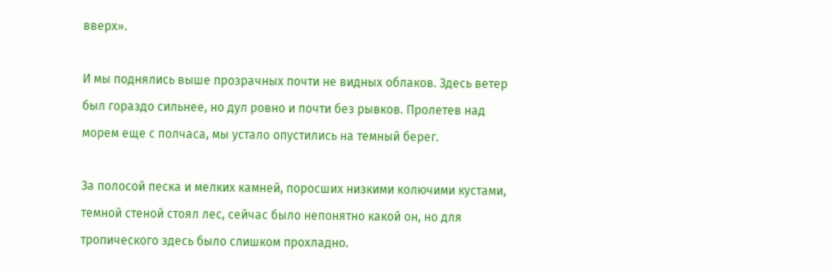вверх».

И мы поднялись выше прозрачных почти не видных облаков. Здесь ветер был гораздо сильнее, но дул ровно и почти без рывков. Пролетев над морем еще с полчаса, мы устало опустились на темный берег.

За полосой песка и мелких камней, поросших низкими колючими кустами, темной стеной стоял лес, сейчас было непонятно какой он, но для тропического здесь было слишком прохладно.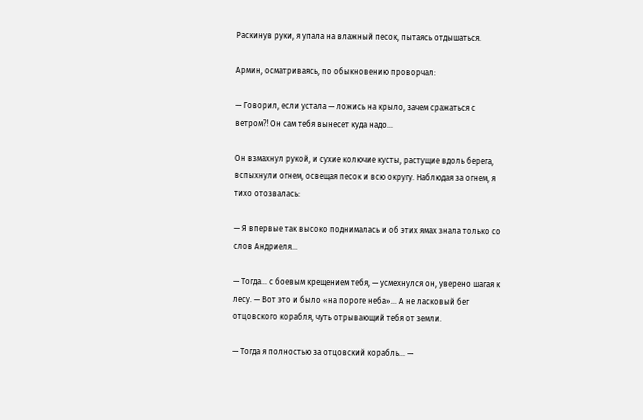Раскинув руки, я упала на влажный песок, пытаясь отдышаться.

Армин, осматриваясь, по обыкновению проворчал:

— Говорил, если устала — ложись на крыло, зачем сражаться с ветром⁈ Он сам тебя вынесет куда надо…

Он взмахнул рукой, и сухие колючие кусты, растущие вдоль берега, вспыхнули огнем, освещая песок и всю округу. Наблюдая за огнем, я тихо отозвалась:

— Я впервые так высоко поднималась и об этих ямах знала только со слов Андриеля…

— Тогда… с боевым крещением тебя, — усмехнулся он, уверено шагая к лесу. — Вот это и было «на пороге неба»… А не ласковый бег отцовского корабля, чуть отрывающий тебя от земли.

— Тогда я полностью за отцовский корабль… —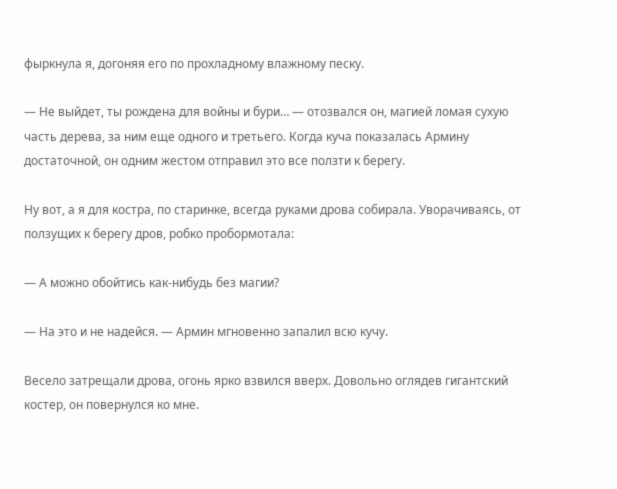фыркнула я, догоняя его по прохладному влажному песку.

— Не выйдет, ты рождена для войны и бури… — отозвался он, магией ломая сухую часть дерева, за ним еще одного и третьего. Когда куча показалась Армину достаточной, он одним жестом отправил это все ползти к берегу.

Ну вот, а я для костра, по старинке, всегда руками дрова собирала. Уворачиваясь, от ползущих к берегу дров, робко пробормотала:

— А можно обойтись как-нибудь без магии?

— На это и не надейся. — Армин мгновенно запалил всю кучу.

Весело затрещали дрова, огонь ярко взвился вверх. Довольно оглядев гигантский костер, он повернулся ко мне.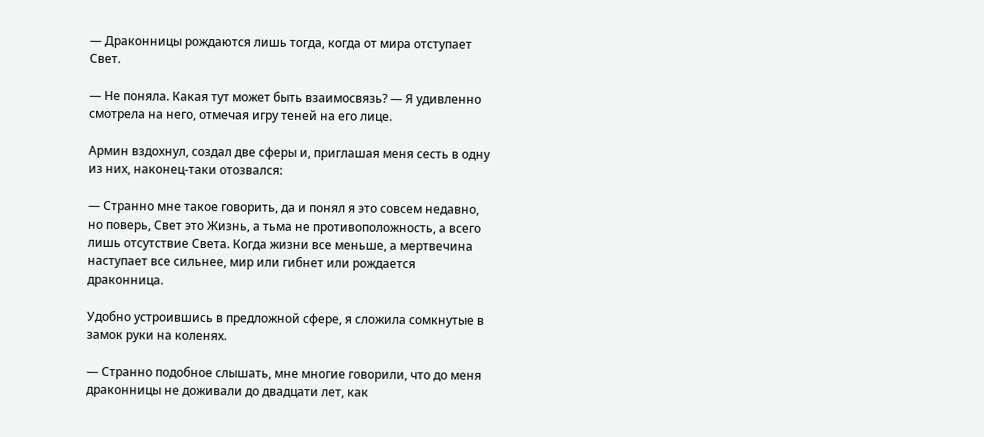— Драконницы рождаются лишь тогда, когда от мира отступает Свет.

— Не поняла. Какая тут может быть взаимосвязь? — Я удивленно смотрела на него, отмечая игру теней на его лице.

Армин вздохнул, создал две сферы и, приглашая меня сесть в одну из них, наконец-таки отозвался:

— Странно мне такое говорить, да и понял я это совсем недавно, но поверь, Свет это Жизнь, а тьма не противоположность, а всего лишь отсутствие Света. Когда жизни все меньше, а мертвечина наступает все сильнее, мир или гибнет или рождается драконница.

Удобно устроившись в предложной сфере, я сложила сомкнутые в замок руки на коленях.

— Странно подобное слышать, мне многие говорили, что до меня драконницы не доживали до двадцати лет, как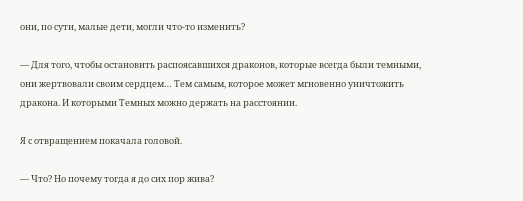они, по сути, малые дети, могли что-то изменить?

— Для того, чтобы остановить распоясавшихся драконов, которые всегда были темными, они жертвовали своим сердцем… Тем самым, которое может мгновенно уничтожить дракона. И которыми Темных можно держать на расстоянии.

Я с отвращением покачала головой.

— Что? Но почему тогда я до сих пор жива?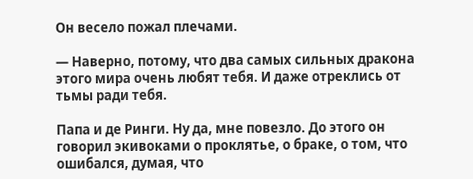Он весело пожал плечами.

— Наверно, потому, что два самых сильных дракона этого мира очень любят тебя. И даже отреклись от тьмы ради тебя.

Папа и де Ринги. Ну да, мне повезло. До этого он говорил экивоками о проклятье, о браке, о том, что ошибался, думая, что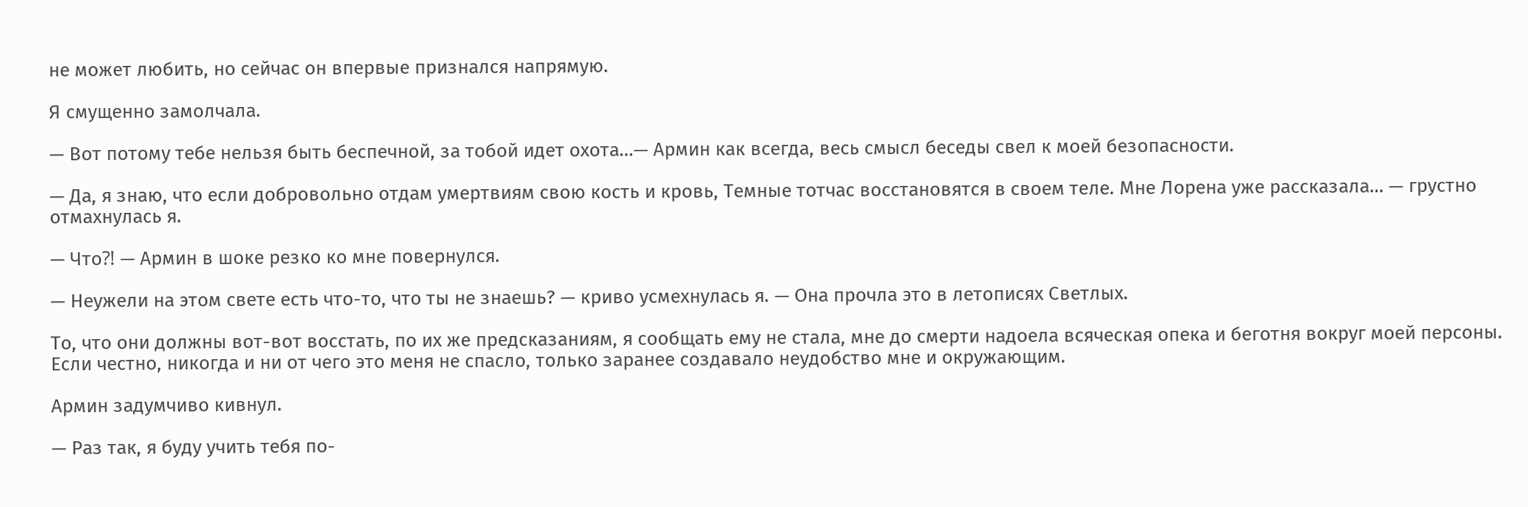не может любить, но сейчас он впервые признался напрямую.

Я смущенно замолчала.

— Вот потому тебе нельзя быть беспечной, за тобой идет охота…— Армин как всегда, весь смысл беседы свел к моей безопасности.

— Да, я знаю, что если добровольно отдам умертвиям свою кость и кровь, Темные тотчас восстановятся в своем теле. Мне Лорена уже рассказала… — грустно отмахнулась я.

— Что⁈ — Армин в шоке резко ко мне повернулся.

— Неужели на этом свете есть что-то, что ты не знаешь? — криво усмехнулась я. — Она прочла это в летописях Светлых.

То, что они должны вот-вот восстать, по их же предсказаниям, я сообщать ему не стала, мне до смерти надоела всяческая опека и беготня вокруг моей персоны. Если честно, никогда и ни от чего это меня не спасло, только заранее создавало неудобство мне и окружающим.

Армин задумчиво кивнул.

— Раз так, я буду учить тебя по-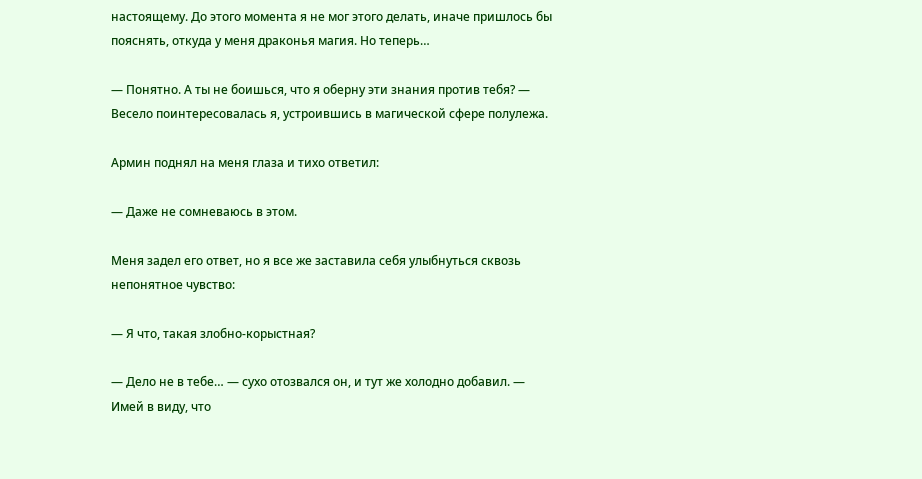настоящему. До этого момента я не мог этого делать, иначе пришлось бы пояснять, откуда у меня драконья магия. Но теперь…

— Понятно. А ты не боишься, что я оберну эти знания против тебя? — Весело поинтересовалась я, устроившись в магической сфере полулежа.

Армин поднял на меня глаза и тихо ответил:

— Даже не сомневаюсь в этом.

Меня задел его ответ, но я все же заставила себя улыбнуться сквозь непонятное чувство:

— Я что, такая злобно-корыстная?

— Дело не в тебе… — сухо отозвался он, и тут же холодно добавил. — Имей в виду, что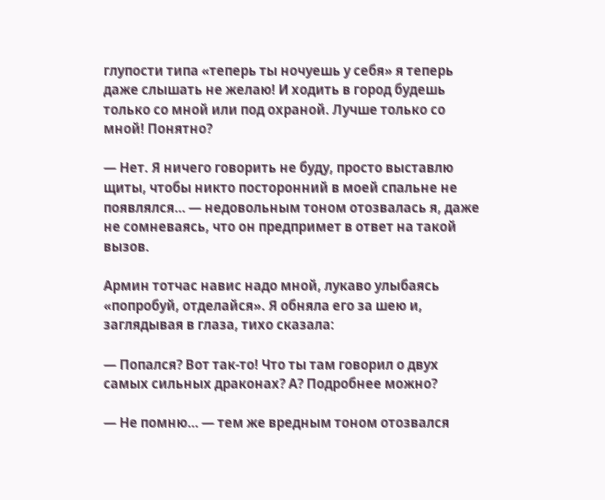глупости типа «теперь ты ночуешь у себя» я теперь даже слышать не желаю! И ходить в город будешь только со мной или под охраной. Лучше только со мной! Понятно?

— Нет. Я ничего говорить не буду, просто выставлю щиты, чтобы никто посторонний в моей спальне не появлялся… — недовольным тоном отозвалась я, даже не сомневаясь, что он предпримет в ответ на такой вызов.

Армин тотчас навис надо мной, лукаво улыбаясь «попробуй, отделайся». Я обняла его за шею и, заглядывая в глаза, тихо сказала:

— Попался? Вот так-то! Что ты там говорил о двух самых сильных драконах? А? Подробнее можно?

— Не помню… — тем же вредным тоном отозвался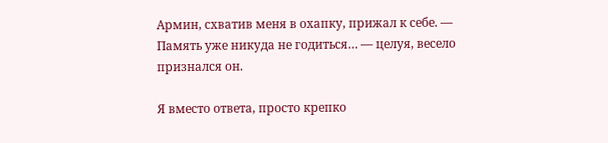Армин, схватив меня в охапку, прижал к себе. — Память уже никуда не годиться… — целуя, весело признался он.

Я вместо ответа, просто крепко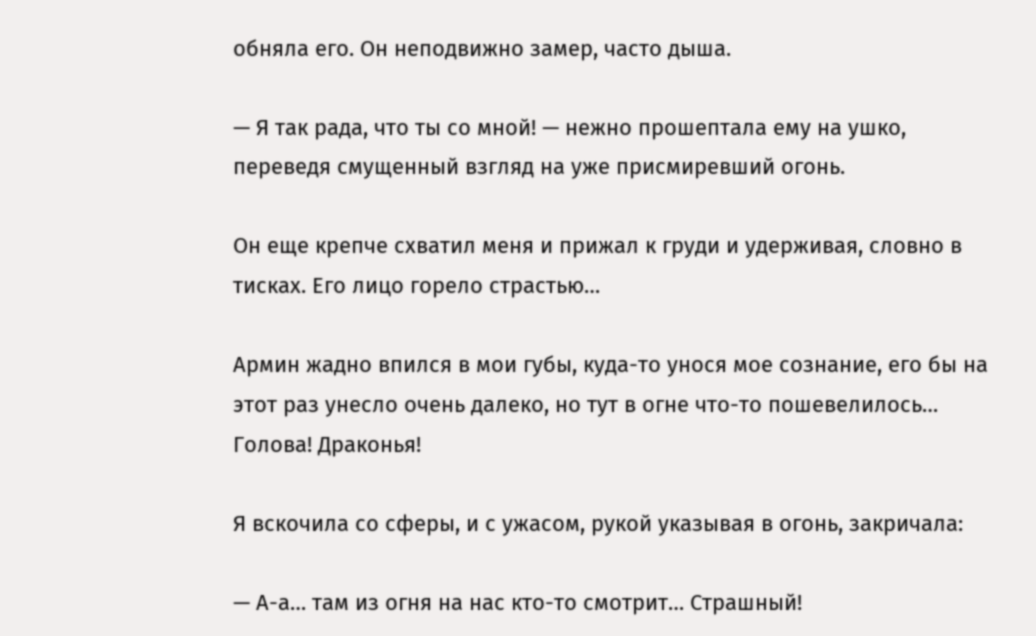обняла его. Он неподвижно замер, часто дыша.

— Я так рада, что ты со мной! — нежно прошептала ему на ушко, переведя смущенный взгляд на уже присмиревший огонь.

Он еще крепче схватил меня и прижал к груди и удерживая, словно в тисках. Его лицо горело страстью…

Армин жадно впился в мои губы, куда-то унося мое сознание, его бы на этот раз унесло очень далеко, но тут в огне что-то пошевелилось… Голова! Драконья!

Я вскочила со сферы, и с ужасом, рукой указывая в огонь, закричала:

— А-а… там из огня на нас кто-то смотрит… Страшный!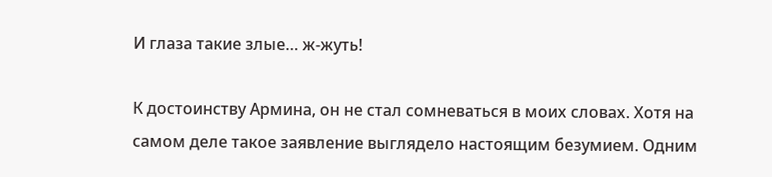И глаза такие злые… ж-жуть!

К достоинству Армина, он не стал сомневаться в моих словах. Хотя на самом деле такое заявление выглядело настоящим безумием. Одним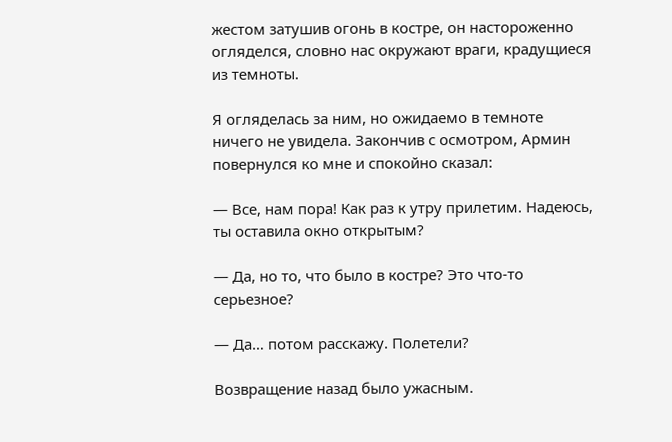жестом затушив огонь в костре, он настороженно огляделся, словно нас окружают враги, крадущиеся из темноты.

Я огляделась за ним, но ожидаемо в темноте ничего не увидела. Закончив с осмотром, Армин повернулся ко мне и спокойно сказал:

— Все, нам пора! Как раз к утру прилетим. Надеюсь, ты оставила окно открытым?

— Да, но то, что было в костре? Это что-то серьезное?

— Да… потом расскажу. Полетели?

Возвращение назад было ужасным.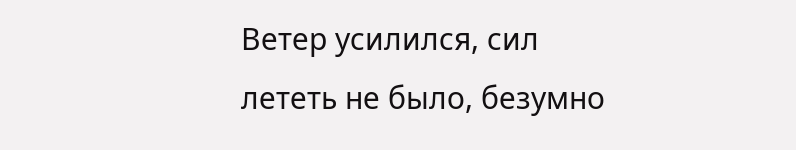Ветер усилился, сил лететь не было, безумно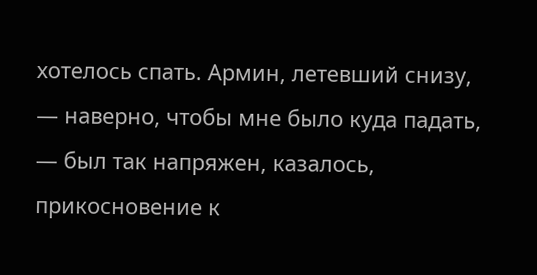хотелось спать. Армин, летевший снизу, — наверно, чтобы мне было куда падать, — был так напряжен, казалось, прикосновение к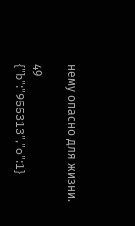нему опасно для жизни.

49
{"b":"955313","o":1}